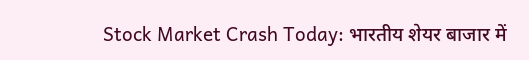Stock Market Crash Today: भारतीय शेयर बाजार में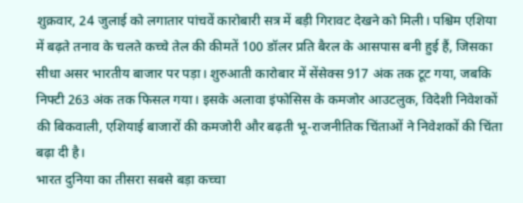शुक्रवार, 24 जुलाई को लगातार पांचवें कारोबारी सत्र में बड़ी गिरावट देखने को मिली। पश्चिम एशिया में बढ़ते तनाव के चलते कच्चे तेल की कीमतें 100 डॉलर प्रति बैरल के आसपास बनी हुई हैं, जिसका सीधा असर भारतीय बाजार पर पड़ा। शुरुआती कारोबार में सेंसेक्स 917 अंक तक टूट गया, जबकि निफ्टी 263 अंक तक फिसल गया। इसके अलावा इंफोसिस के कमजोर आउटलुक, विदेशी निवेशकों की बिकवाली, एशियाई बाजारों की कमजोरी और बढ़ती भू-राजनीतिक चिंताओं ने निवेशकों की चिंता बढ़ा दी है।
भारत दुनिया का तीसरा सबसे बड़ा कच्चा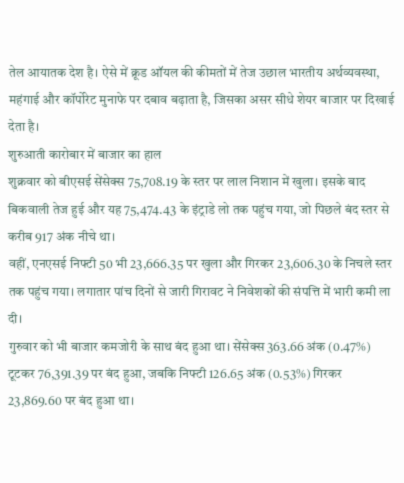तेल आयातक देश है। ऐसे में क्रूड ऑयल की कीमतों में तेज उछाल भारतीय अर्थव्यवस्था, महंगाई और कॉर्पोरेट मुनाफे पर दबाव बढ़ाता है, जिसका असर सीधे शेयर बाजार पर दिखाई देता है।
शुरुआती कारोबार में बाजार का हाल
शुक्रवार को बीएसई सेंसेक्स 75,708.19 के स्तर पर लाल निशान में खुला। इसके बाद बिकवाली तेज हुई और यह 75,474.43 के इंट्राडे लो तक पहुंच गया, जो पिछले बंद स्तर से करीब 917 अंक नीचे था।
वहीं, एनएसई निफ्टी 50 भी 23,666.35 पर खुला और गिरकर 23,606.30 के निचले स्तर तक पहुंच गया। लगातार पांच दिनों से जारी गिरावट ने निवेशकों की संपत्ति में भारी कमी ला दी।
गुरुवार को भी बाजार कमजोरी के साथ बंद हुआ था। सेंसेक्स 363.66 अंक (0.47%) टूटकर 76,391.39 पर बंद हुआ, जबकि निफ्टी 126.65 अंक (0.53%) गिरकर 23,869.60 पर बंद हुआ था।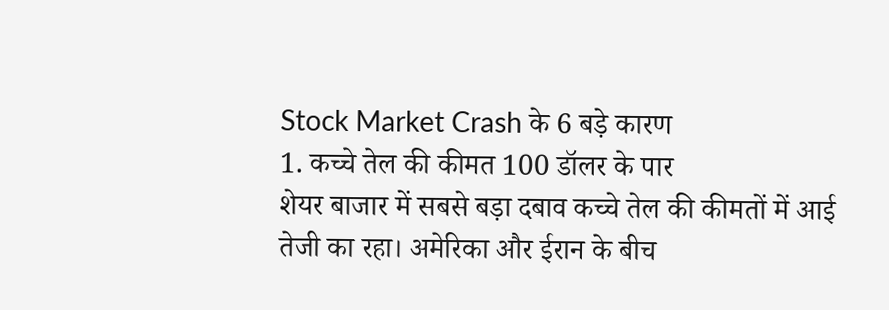Stock Market Crash के 6 बड़े कारण
1. कच्चे तेल की कीमत 100 डॉलर के पार
शेयर बाजार में सबसे बड़ा दबाव कच्चे तेल की कीमतों में आई तेजी का रहा। अमेरिका और ईरान के बीच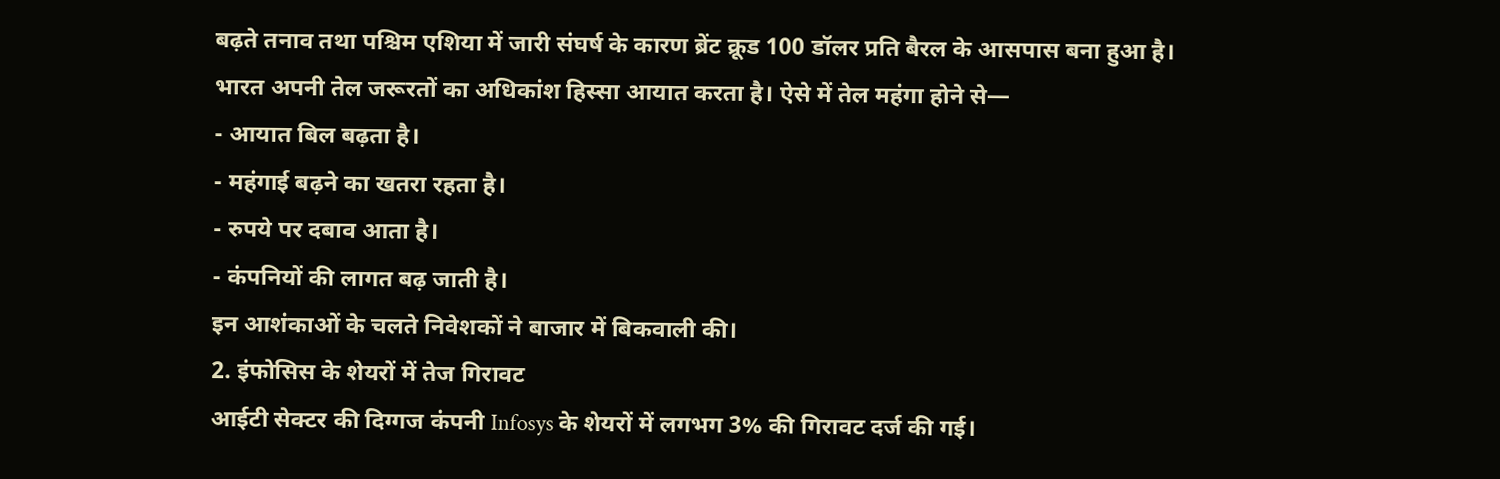बढ़ते तनाव तथा पश्चिम एशिया में जारी संघर्ष के कारण ब्रेंट क्रूड 100 डॉलर प्रति बैरल के आसपास बना हुआ है।
भारत अपनी तेल जरूरतों का अधिकांश हिस्सा आयात करता है। ऐसे में तेल महंगा होने से—
- आयात बिल बढ़ता है।
- महंगाई बढ़ने का खतरा रहता है।
- रुपये पर दबाव आता है।
- कंपनियों की लागत बढ़ जाती है।
इन आशंकाओं के चलते निवेशकों ने बाजार में बिकवाली की।
2. इंफोसिस के शेयरों में तेज गिरावट
आईटी सेक्टर की दिग्गज कंपनी Infosys के शेयरों में लगभग 3% की गिरावट दर्ज की गई।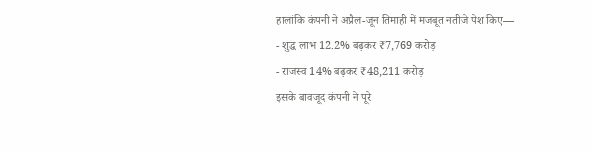हालांकि कंपनी ने अप्रैल-जून तिमाही में मजबूत नतीजे पेश किए—
- शुद्ध लाभ 12.2% बढ़कर ₹7,769 करोड़
- राजस्व 14% बढ़कर ₹48,211 करोड़
इसके बावजूद कंपनी ने पूरे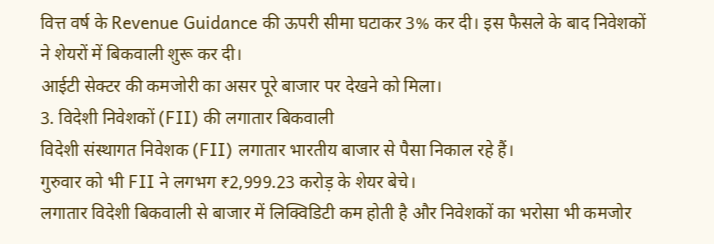वित्त वर्ष के Revenue Guidance की ऊपरी सीमा घटाकर 3% कर दी। इस फैसले के बाद निवेशकों ने शेयरों में बिकवाली शुरू कर दी।
आईटी सेक्टर की कमजोरी का असर पूरे बाजार पर देखने को मिला।
3. विदेशी निवेशकों (FII) की लगातार बिकवाली
विदेशी संस्थागत निवेशक (FII) लगातार भारतीय बाजार से पैसा निकाल रहे हैं।
गुरुवार को भी FII ने लगभग ₹2,999.23 करोड़ के शेयर बेचे।
लगातार विदेशी बिकवाली से बाजार में लिक्विडिटी कम होती है और निवेशकों का भरोसा भी कमजोर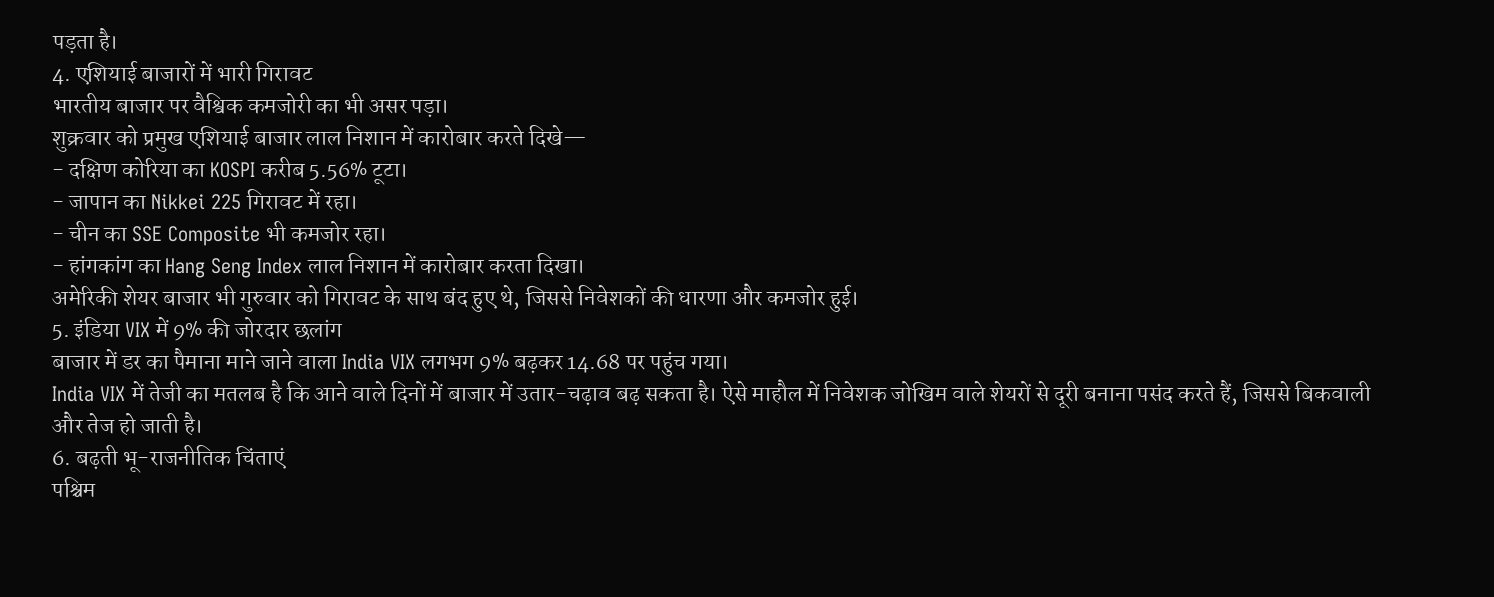पड़ता है।
4. एशियाई बाजारों में भारी गिरावट
भारतीय बाजार पर वैश्विक कमजोरी का भी असर पड़ा।
शुक्रवार को प्रमुख एशियाई बाजार लाल निशान में कारोबार करते दिखे—
- दक्षिण कोरिया का KOSPI करीब 5.56% टूटा।
- जापान का Nikkei 225 गिरावट में रहा।
- चीन का SSE Composite भी कमजोर रहा।
- हांगकांग का Hang Seng Index लाल निशान में कारोबार करता दिखा।
अमेरिकी शेयर बाजार भी गुरुवार को गिरावट के साथ बंद हुए थे, जिससे निवेशकों की धारणा और कमजोर हुई।
5. इंडिया VIX में 9% की जोरदार छलांग
बाजार में डर का पैमाना माने जाने वाला India VIX लगभग 9% बढ़कर 14.68 पर पहुंच गया।
India VIX में तेजी का मतलब है कि आने वाले दिनों में बाजार में उतार-चढ़ाव बढ़ सकता है। ऐसे माहौल में निवेशक जोखिम वाले शेयरों से दूरी बनाना पसंद करते हैं, जिससे बिकवाली और तेज हो जाती है।
6. बढ़ती भू-राजनीतिक चिंताएं
पश्चिम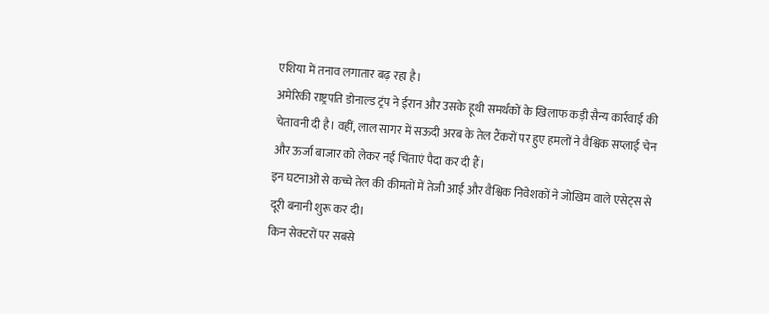एशिया में तनाव लगातार बढ़ रहा है।
अमेरिकी राष्ट्रपति डोनाल्ड ट्रंप ने ईरान और उसके हूथी समर्थकों के खिलाफ कड़ी सैन्य कार्रवाई की चेतावनी दी है। वहीं, लाल सागर में सऊदी अरब के तेल टैंकरों पर हुए हमलों ने वैश्विक सप्लाई चेन और ऊर्जा बाजार को लेकर नई चिंताएं पैदा कर दी हैं।
इन घटनाओं से कच्चे तेल की कीमतों में तेजी आई और वैश्विक निवेशकों ने जोखिम वाले एसेट्स से दूरी बनानी शुरू कर दी।
किन सेक्टरों पर सबसे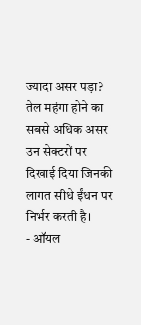ज्यादा असर पड़ा?
तेल महंगा होने का सबसे अधिक असर उन सेक्टरों पर दिखाई दिया जिनकी लागत सीधे ईंधन पर निर्भर करती है।
- ऑयल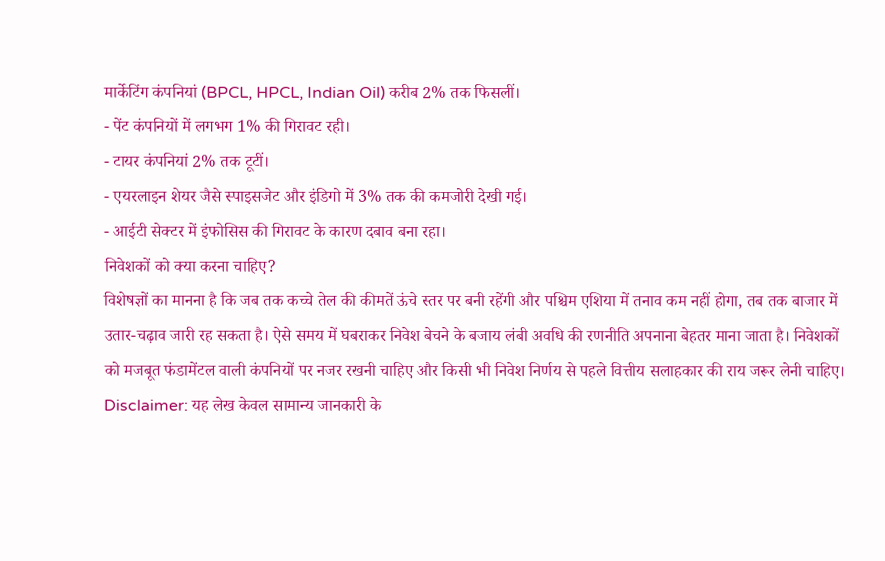मार्केटिंग कंपनियां (BPCL, HPCL, Indian Oil) करीब 2% तक फिसलीं।
- पेंट कंपनियों में लगभग 1% की गिरावट रही।
- टायर कंपनियां 2% तक टूटीं।
- एयरलाइन शेयर जैसे स्पाइसजेट और इंडिगो में 3% तक की कमजोरी देखी गई।
- आईटी सेक्टर में इंफोसिस की गिरावट के कारण दबाव बना रहा।
निवेशकों को क्या करना चाहिए?
विशेषज्ञों का मानना है कि जब तक कच्चे तेल की कीमतें ऊंचे स्तर पर बनी रहेंगी और पश्चिम एशिया में तनाव कम नहीं होगा, तब तक बाजार में उतार-चढ़ाव जारी रह सकता है। ऐसे समय में घबराकर निवेश बेचने के बजाय लंबी अवधि की रणनीति अपनाना बेहतर माना जाता है। निवेशकों को मजबूत फंडामेंटल वाली कंपनियों पर नजर रखनी चाहिए और किसी भी निवेश निर्णय से पहले वित्तीय सलाहकार की राय जरूर लेनी चाहिए।
Disclaimer: यह लेख केवल सामान्य जानकारी के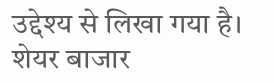उद्देश्य से लिखा गया है। शेयर बाजार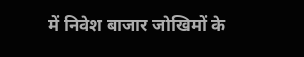में निवेश बाजार जोखिमों के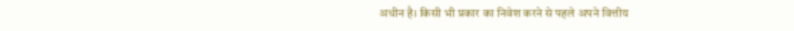अधीन है। किसी भी प्रकार का निवेश करने से पहले अपने वित्तीय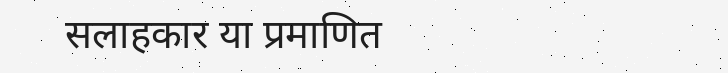सलाहकार या प्रमाणित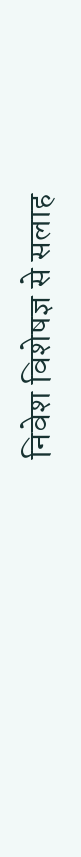निवेश विशेषज्ञ से सलाह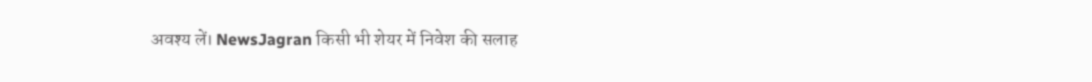अवश्य लें। NewsJagran किसी भी शेयर में निवेश की सलाह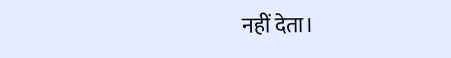नहीं देता।